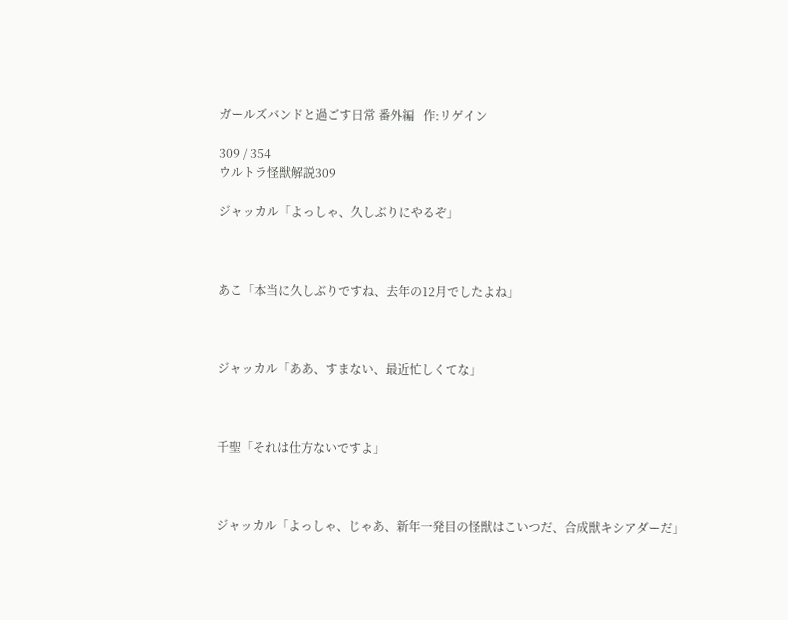ガールズバンドと過ごす日常 番外編   作:リゲイン

309 / 354
ウルトラ怪獣解説309

ジャッカル「よっしゃ、久しぶりにやるぞ」



あこ「本当に久しぶりですね、去年の12月でしたよね」



ジャッカル「ああ、すまない、最近忙しくてな」



千聖「それは仕方ないですよ」



ジャッカル「よっしゃ、じゃあ、新年一発目の怪獣はこいつだ、合成獣キシアダーだ」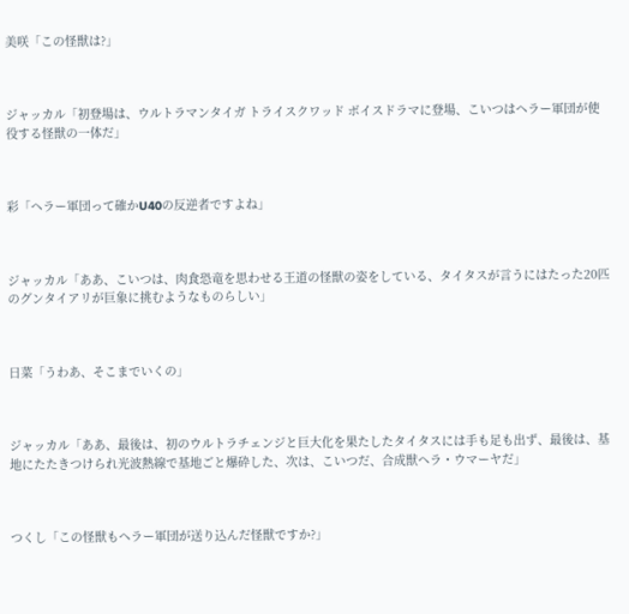美咲「この怪獣は?」



ジャッカル「初登場は、ウルトラマンタイガ トライスクワッド ボイスドラマに登場、こいつはヘラー軍団が使役する怪獣の一体だ」



彩「ヘラー軍団って確かU40の反逆者ですよね」



ジャッカル「ああ、こいつは、肉食恐竜を思わせる王道の怪獣の姿をしている、タイタスが言うにはたった20匹のグンタイアリが巨象に挑むようなものらしい」



日菜「うわあ、そこまでいくの」



ジャッカル「ああ、最後は、初のウルトラチェンジと巨大化を果たしたタイタスには手も足も出ず、最後は、基地にたたきつけられ光波熱線で基地ごと爆砕した、次は、こいつだ、合成獣ヘラ・ウマーヤだ」



つくし「この怪獣もヘラー軍団が送り込んだ怪獣ですか?」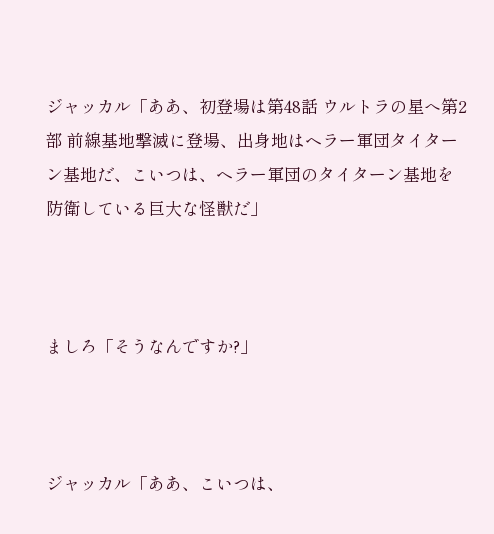ジャッカル「ああ、初登場は第48話 ウルトラの星へ第2部 前線基地撃滅に登場、出身地はヘラー軍団タイターン基地だ、こいつは、ヘラー軍団のタイターン基地を防衛している巨大な怪獣だ」



ましろ「そうなんですか?」



ジャッカル「ああ、こいつは、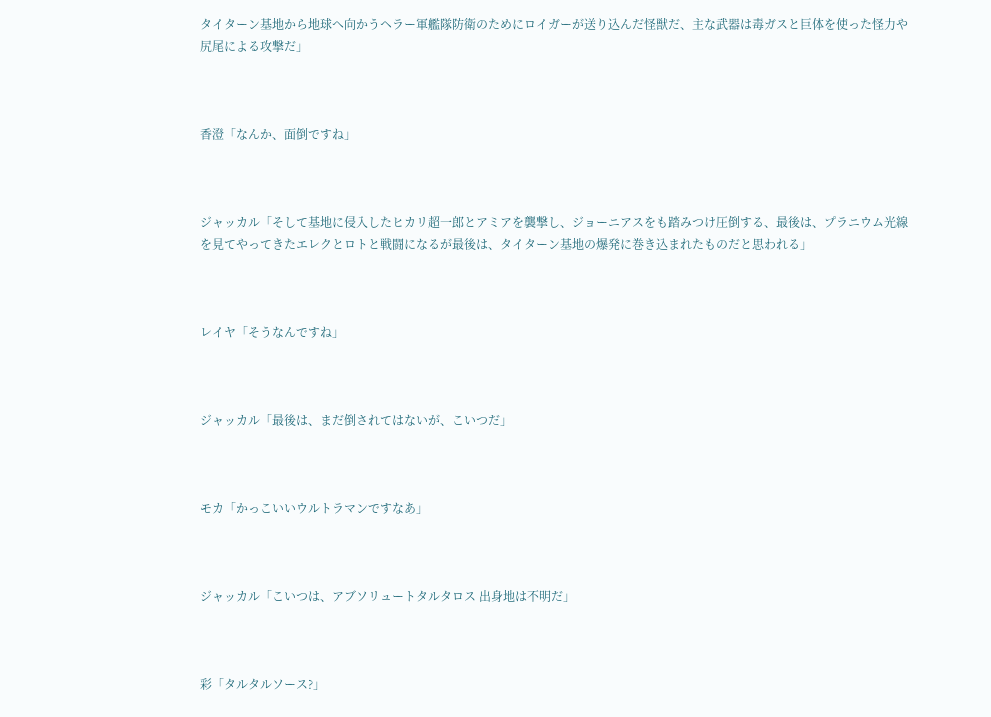タイターン基地から地球へ向かうヘラー軍艦隊防衛のためにロイガーが送り込んだ怪獣だ、主な武器は毒ガスと巨体を使った怪力や尻尾による攻撃だ」



香澄「なんか、面倒ですね」



ジャッカル「そして基地に侵入したヒカリ超一郎とアミアを襲撃し、ジョーニアスをも踏みつけ圧倒する、最後は、プラニウム光線を見てやってきたエレクとロトと戦闘になるが最後は、タイターン基地の爆発に巻き込まれたものだと思われる」



レイヤ「そうなんですね」



ジャッカル「最後は、まだ倒されてはないが、こいつだ」



モカ「かっこいいウルトラマンですなあ」



ジャッカル「こいつは、アブソリュートタルタロス 出身地は不明だ」



彩「タルタルソース?」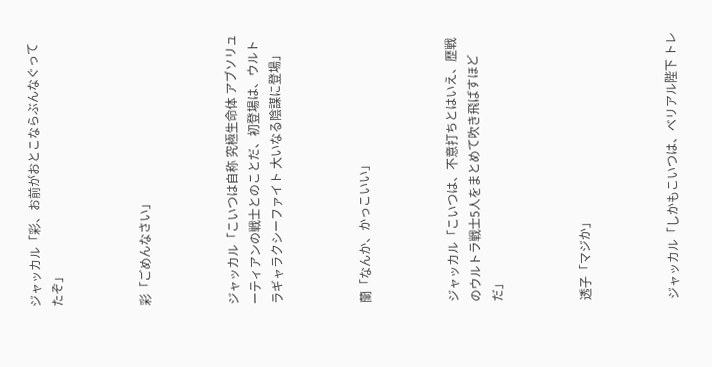ジャッカル「彩、お前がおとこならぶんなぐってたぞ」



彩「ごめんなさい」



ジャッカル「こいつは自称 究極生命体 アブソリューティアンの戦士とのことだ、初登場は、ウルトラギャラクシーファイト 大いなる陰謀に登場」



蘭「なんか、かっこいい」



ジャッカル「こいつは、不意打ちとはいえ、歴戦のウルトラ戦士5人をまとめて吹き飛ばすほどだ」



透子「マジか」



ジャッカル「しかもこいつは、ベリアル陛下 トレ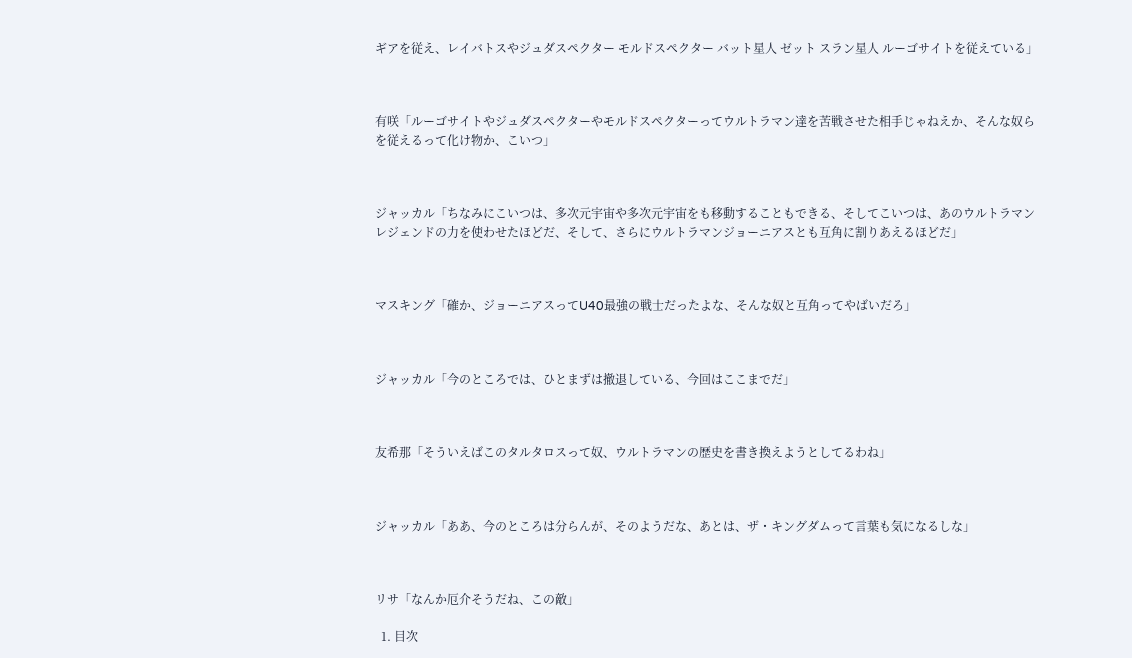ギアを従え、レイバトスやジュダスペクター モルドスペクター バット星人 ゼット スラン星人 ルーゴサイトを従えている」



有咲「ルーゴサイトやジュダスペクターやモルドスペクターってウルトラマン達を苦戦させた相手じゃねえか、そんな奴らを従えるって化け物か、こいつ」



ジャッカル「ちなみにこいつは、多次元宇宙や多次元宇宙をも移動することもできる、そしてこいつは、あのウルトラマンレジェンドの力を使わせたほどだ、そして、さらにウルトラマンジョーニアスとも互角に割りあえるほどだ」



マスキング「確か、ジョーニアスってU40最強の戦士だったよな、そんな奴と互角ってやばいだろ」



ジャッカル「今のところでは、ひとまずは撤退している、今回はここまでだ」



友希那「そういえばこのタルタロスって奴、ウルトラマンの歴史を書き換えようとしてるわね」



ジャッカル「ああ、今のところは分らんが、そのようだな、あとは、ザ・キングダムって言葉も気になるしな」



リサ「なんか厄介そうだね、この敵」

  1. 目次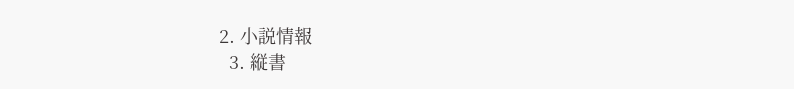2. 小説情報
  3. 縦書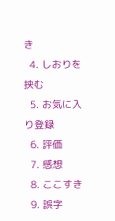き
  4. しおりを挟む
  5. お気に入り登録
  6. 評価
  7. 感想
  8. ここすき
  9. 誤字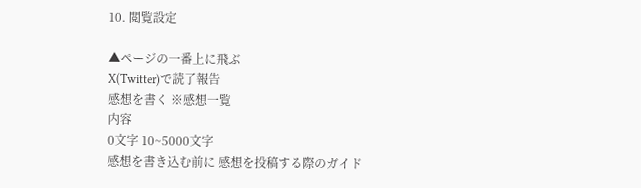10. 閲覧設定

▲ページの一番上に飛ぶ
X(Twitter)で読了報告
感想を書く ※感想一覧
内容
0文字 10~5000文字
感想を書き込む前に 感想を投稿する際のガイド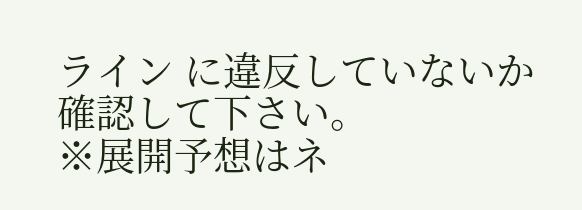ライン に違反していないか確認して下さい。
※展開予想はネ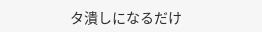タ潰しになるだけ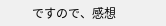ですので、感想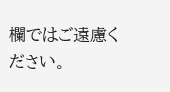欄ではご遠慮ください。